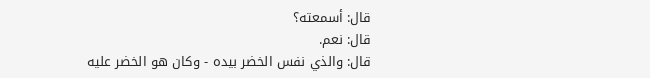قال: أسمعته؟
قال: نعم.
قال: والذي نفس الخضر بيده - وكان هو الخضر عليه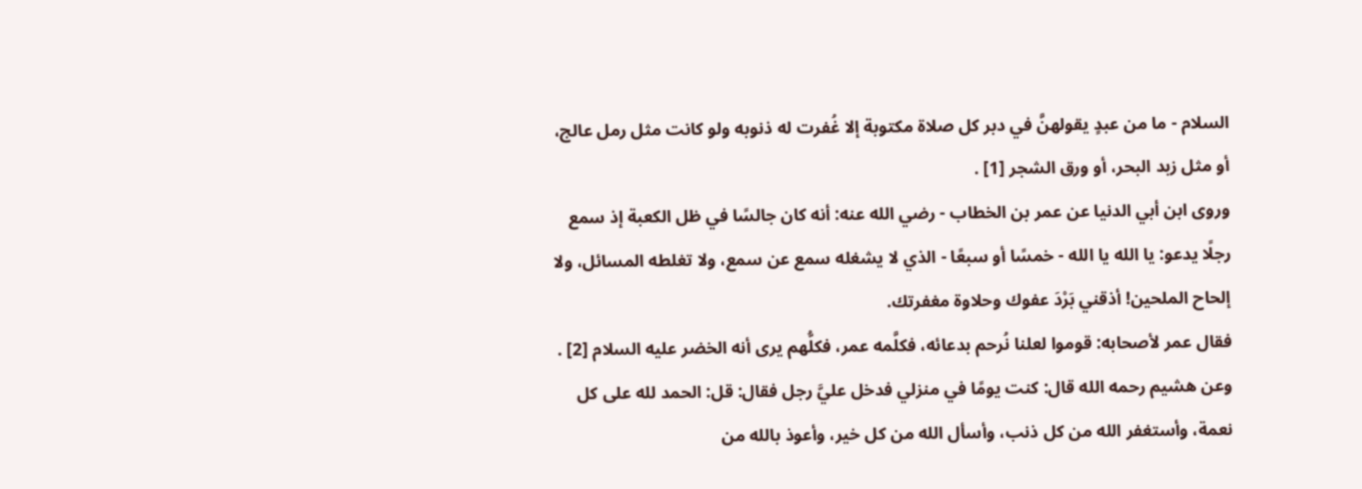السلام - ما من عبدٍ يقولهنَّ في دبر كل صلاة مكتوبة إلا غُفرت له ذنوبه ولو كانت مثل رمل عالج، أو مثل زبد البحر، أو ورق الشجر [1] .
وروى ابن أبي الدنيا عن عمر بن الخطاب - رضي الله عنه: أنه كان جالسًا في ظل الكعبة إذ سمع رجلًا يدعو: يا الله يا الله - خمسًا أو سبعًا - الذي لا يشغله سمع عن سمع، ولا تغلطه المسائل، ولا إلحاح الملحين! أذقني بَرْدَ عفوك وحلاوة مغفرتك.
فقال عمر لأصحابه: قوموا لعلنا نُرحم بدعائه، فكلَّمه عمر، فكلُّهم يرى أنه الخضر عليه السلام [2] .
وعن هشيم رحمه الله قال: كنت يومًا في منزلي فدخل عليَّ رجل فقال: قل: الحمد لله على كل نعمة، وأستغفر الله من كل ذنب، وأسأل الله من كل خير، وأعوذ بالله من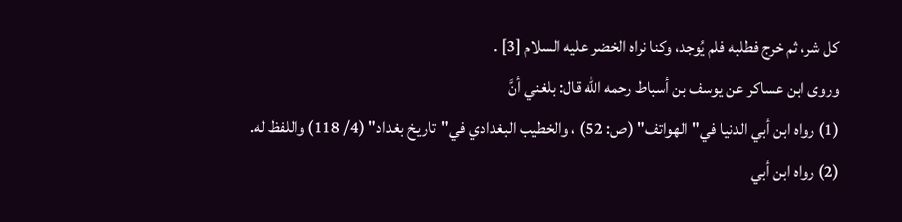كل شر، ثم خرج فطلبه فلم يُوجد، وكنا نراه الخضر عليه السلام [3] .
وروى ابن عساكر عن يوسف بن أسباط رحمه الله قال: بلغني أنَّ
(1) رواه ابن أبي الدنيا في"الهواتف" (ص: 52) ، والخطيب البغدادي في"تاريخ بغداد" (4/ 118) واللفظ له.
(2) رواه ابن أبي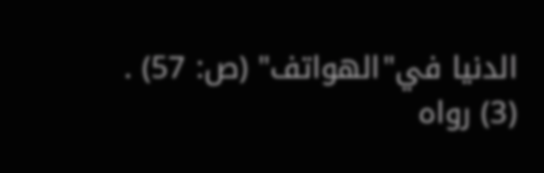الدنيا في"الهواتف" (ص: 57) .
(3) رواه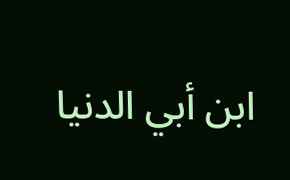ابن أبي الدنيا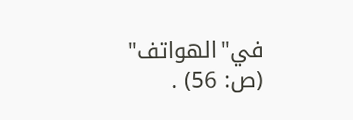في"الهواتف" (ص: 56) .